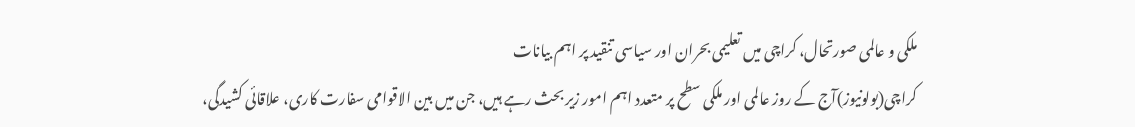ملکی و عالمی صورتحال، کراچی میں تعلیمی بحران اور سیاسی تنقید پر اہم بیانات
کراچی(بولونیوز)آج کے روز عالمی اور ملکی سطح پر متعدد اہم امور زیر بحث رہے ہیں، جن میں بین الاقوامی سفارت کاری، علاقائی کشیدگی،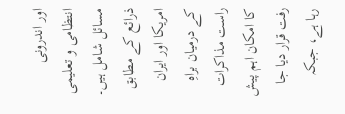اور اندرونی انتظامی و تعلیمی مسائل شامل ہیں۔
ذرائع کے مطابق امریکا اور ایران کے درمیان براہِ راست مذاکرات کا امکان اہم پیش رفت قرار دیا جا رہا ہے، جبکہ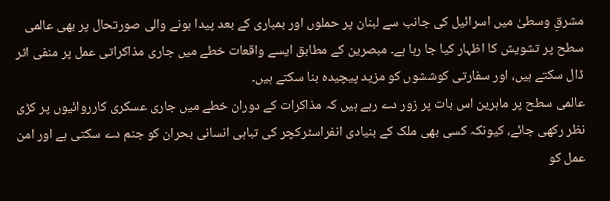مشرقِ وسطیٰ میں اسرائیل کی جانب سے لبنان پر حملوں اور بمباری کے بعد پیدا ہونے والی صورتحال پر بھی عالمی سطح پر تشویش کا اظہار کیا جا رہا ہے۔ مبصرین کے مطابق ایسے واقعات خطے میں جاری مذاکراتی عمل پر منفی اثر ڈال سکتے ہیں، اور سفارتی کوششوں کو مزید پیچیدہ بنا سکتے ہیں۔
عالمی سطح پر ماہرین اس بات پر زور دے رہے ہیں کہ مذاکرات کے دوران خطے میں جاری عسکری کارروائیوں پر کڑی نظر رکھی جائے، کیونکہ کسی بھی ملک کے بنیادی انفراسٹرکچر کی تباہی انسانی بحران کو جنم دے سکتی ہے اور امن عمل کو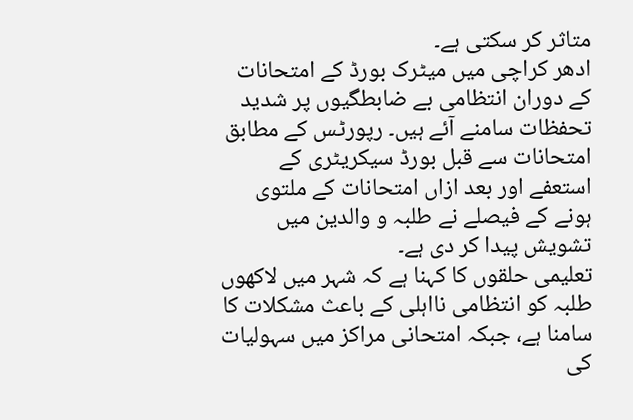متاثر کر سکتی ہے۔
ادھر کراچی میں میٹرک بورڈ کے امتحانات کے دوران انتظامی بے ضابطگیوں پر شدید تحفظات سامنے آئے ہیں۔ رپورٹس کے مطابق امتحانات سے قبل بورڈ سیکریٹری کے استعفے اور بعد ازاں امتحانات کے ملتوی ہونے کے فیصلے نے طلبہ و والدین میں تشویش پیدا کر دی ہے۔
تعلیمی حلقوں کا کہنا ہے کہ شہر میں لاکھوں طلبہ کو انتظامی نااہلی کے باعث مشکلات کا سامنا ہے، جبکہ امتحانی مراکز میں سہولیات کی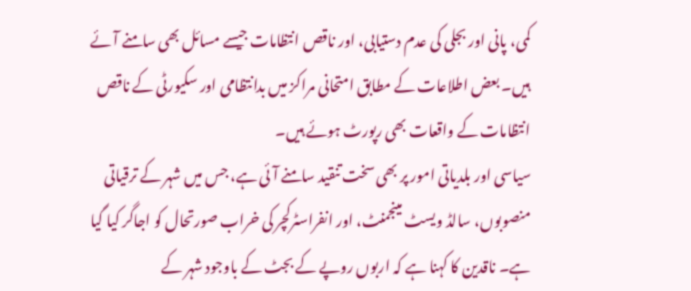کمی، پانی اور بجلی کی عدم دستیابی، اور ناقص انتظامات جیسے مسائل بھی سامنے آئے ہیں۔ بعض اطلاعات کے مطابق امتحانی مراکز میں بدانتظامی اور سکیورٹی کے ناقص انتظامات کے واقعات بھی رپورٹ ہوئے ہیں۔
سیاسی اور بلدیاتی امور پر بھی سخت تنقید سامنے آئی ہے، جس میں شہر کے ترقیاتی منصوبوں، سالڈ ویسٹ مینجمنٹ، اور انفراسٹرکچر کی خراب صورتحال کو اجاگر کیا گیا ہے۔ ناقدین کا کہنا ہے کہ اربوں روپے کے بجٹ کے باوجود شہر کے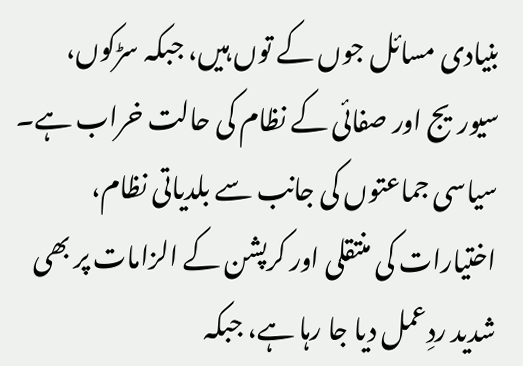بنیادی مسائل جوں کے توں ہیں، جبکہ سڑکوں، سیوریج اور صفائی کے نظام کی حالت خراب ہے۔
سیاسی جماعتوں کی جانب سے بلدیاتی نظام، اختیارات کی منتقلی اور کرپشن کے الزامات پر بھی شدید ردِعمل دیا جا رہا ہے، جبکہ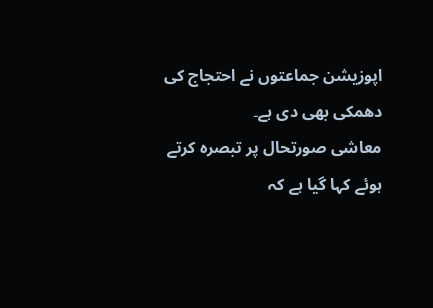اپوزیشن جماعتوں نے احتجاج کی دھمکی بھی دی ہے۔
معاشی صورتحال پر تبصرہ کرتے ہوئے کہا گیا ہے کہ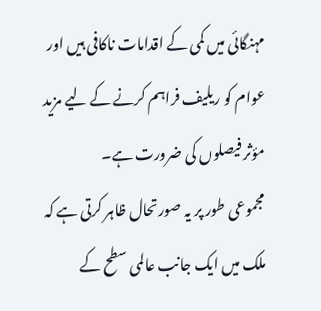مہنگائی میں کمی کے اقدامات ناکافی ہیں اور عوام کو ریلیف فراہم کرنے کے لیے مزید مؤثر فیصلوں کی ضرورت ہے۔
مجموعی طور پر یہ صورتحال ظاہر کرتی ہے کہ ملک میں ایک جانب عالمی سطح کے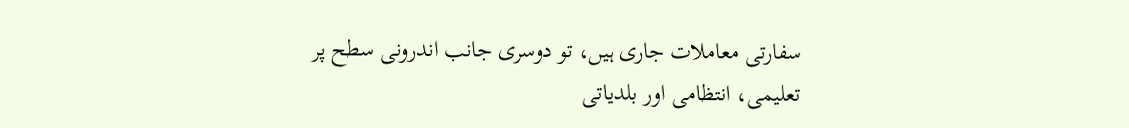سفارتی معاملات جاری ہیں، تو دوسری جانب اندرونی سطح پر تعلیمی، انتظامی اور بلدیاتی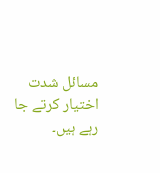مسائل شدت اختیار کرتے جا رہے ہیں۔